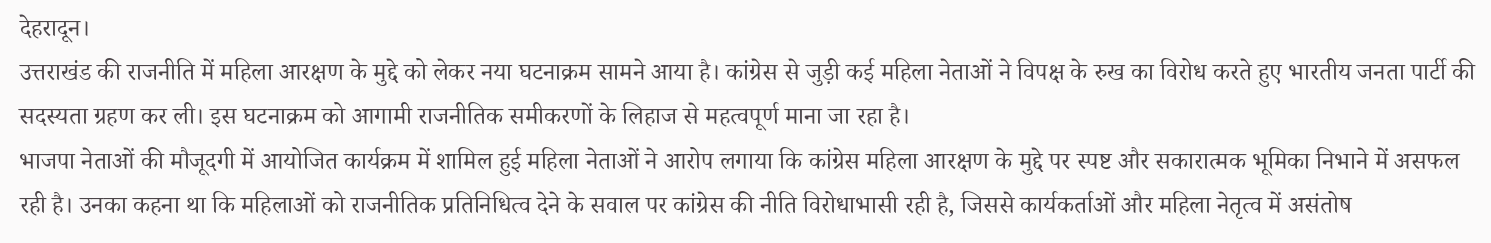देहरादून।
उत्तराखंड की राजनीति में महिला आरक्षण के मुद्दे को लेकर नया घटनाक्रम सामने आया है। कांग्रेस से जुड़ी कई महिला नेताओं ने विपक्ष के रुख का विरोध करते हुए भारतीय जनता पार्टी की सदस्यता ग्रहण कर ली। इस घटनाक्रम को आगामी राजनीतिक समीकरणों के लिहाज से महत्वपूर्ण माना जा रहा है।
भाजपा नेताओं की मौजूदगी में आयोजित कार्यक्रम में शामिल हुई महिला नेताओं ने आरोप लगाया कि कांग्रेस महिला आरक्षण के मुद्दे पर स्पष्ट और सकारात्मक भूमिका निभाने में असफल रही है। उनका कहना था कि महिलाओं को राजनीतिक प्रतिनिधित्व देने के सवाल पर कांग्रेस की नीति विरोधाभासी रही है, जिससे कार्यकर्ताओं और महिला नेतृत्व में असंतोष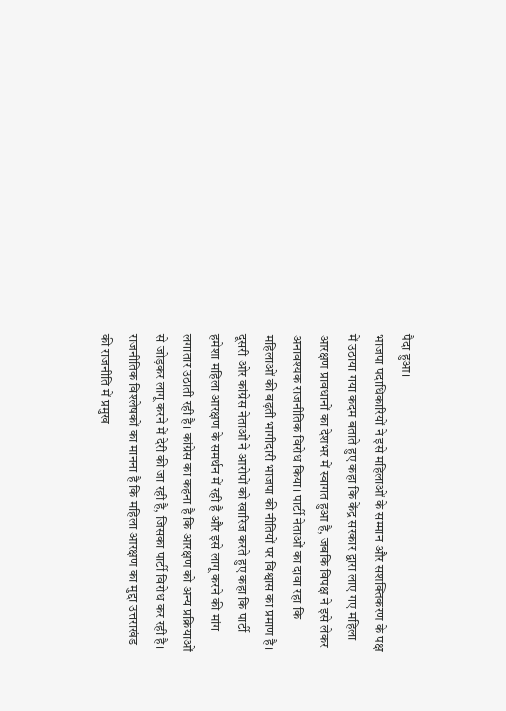पैदा हुआ।
भाजपा पदाधिकारियों ने इसे महिलाओं के सम्मान और सशक्तिकरण के पक्ष में उठाया गया कदम बताते हुए कहा कि केंद्र सरकार द्वारा लाए गए महिला आरक्षण प्रावधानों का देशभर में स्वागत हुआ है, जबकि विपक्ष ने इसे लेकर अनावश्यक राजनीतिक विरोध किया। पार्टी नेताओं का दावा रहा कि महिलाओं की बढ़ती भागीदारी भाजपा की नीतियों पर विश्वास का प्रमाण है।
दूसरी ओर कांग्रेस नेताओं ने आरोपों को खारिज करते हुए कहा कि पार्टी हमेशा महिला आरक्षण के समर्थन में रही है और इसे लागू करने की मांग लगातार उठाती रही है। कांग्रेस का कहना है कि आरक्षण को अन्य प्रक्रियाओं से जोड़कर लागू करने में देरी की जा रही है, जिसका पार्टी विरोध कर रही है।
राजनीतिक विश्लेषकों का मानना है कि महिला आरक्षण का मुद्दा उत्तराखंड की राजनीति में प्रमुख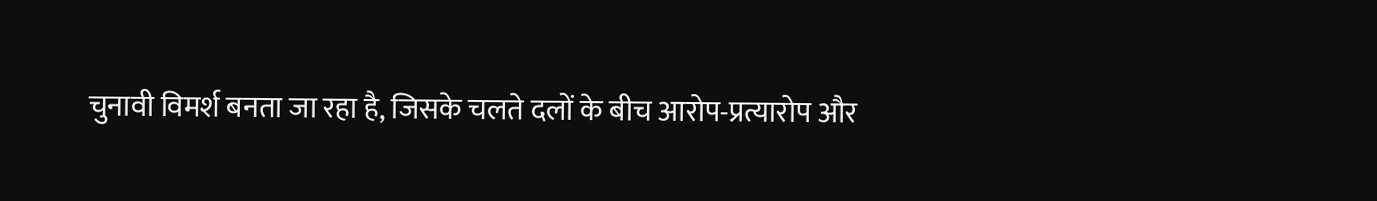चुनावी विमर्श बनता जा रहा है, जिसके चलते दलों के बीच आरोप-प्रत्यारोप और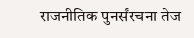राजनीतिक पुनर्संरचना तेज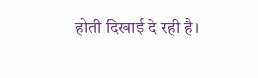होती दिखाई दे रही है।